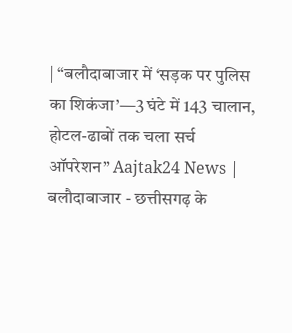| “बलौदाबाजार में ‘सड़क पर पुलिस का शिकंजा’—3 घंटे में 143 चालान, होटल-ढाबों तक चला सर्च ऑपरेशन” Aajtak24 News |
बलौदाबाजार - छत्तीसगढ़ के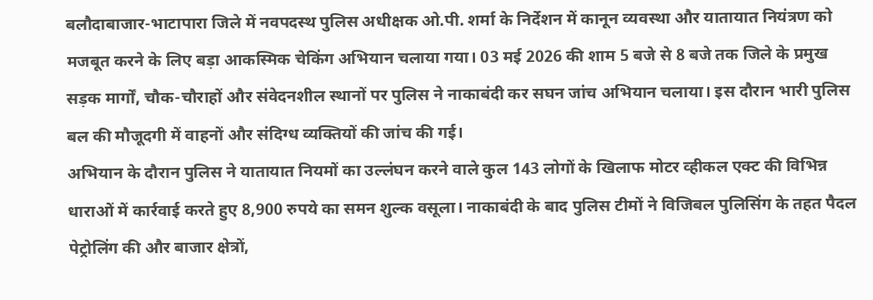बलौदाबाजार-भाटापारा जिले में नवपदस्थ पुलिस अधीक्षक ओ.पी. शर्मा के निर्देशन में कानून व्यवस्था और यातायात नियंत्रण को मजबूत करने के लिए बड़ा आकस्मिक चेकिंग अभियान चलाया गया। 03 मई 2026 की शाम 5 बजे से 8 बजे तक जिले के प्रमुख सड़क मार्गों, चौक-चौराहों और संवेदनशील स्थानों पर पुलिस ने नाकाबंदी कर सघन जांच अभियान चलाया। इस दौरान भारी पुलिस बल की मौजूदगी में वाहनों और संदिग्ध व्यक्तियों की जांच की गई।
अभियान के दौरान पुलिस ने यातायात नियमों का उल्लंघन करने वाले कुल 143 लोगों के खिलाफ मोटर व्हीकल एक्ट की विभिन्न धाराओं में कार्रवाई करते हुए 8,900 रुपये का समन शुल्क वसूला। नाकाबंदी के बाद पुलिस टीमों ने विजिबल पुलिसिंग के तहत पैदल पेट्रोलिंग की और बाजार क्षेत्रों,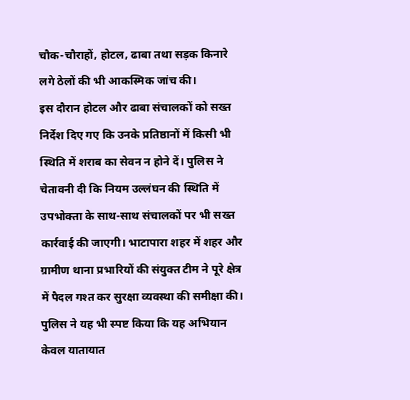चौक-चौराहों, होटल, ढाबा तथा सड़क किनारे लगे ठेलों की भी आकस्मिक जांच की।
इस दौरान होटल और ढाबा संचालकों को सख्त निर्देश दिए गए कि उनके प्रतिष्ठानों में किसी भी स्थिति में शराब का सेवन न होने दें। पुलिस ने चेतावनी दी कि नियम उल्लंघन की स्थिति में उपभोक्ता के साथ-साथ संचालकों पर भी सख्त कार्रवाई की जाएगी। भाटापारा शहर में शहर और ग्रामीण थाना प्रभारियों की संयुक्त टीम ने पूरे क्षेत्र में पैदल गश्त कर सुरक्षा व्यवस्था की समीक्षा की।
पुलिस ने यह भी स्पष्ट किया कि यह अभियान केवल यातायात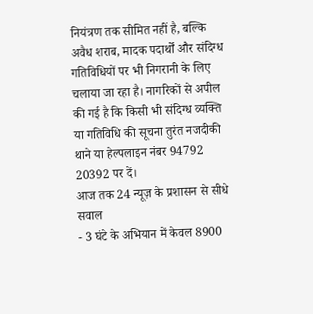नियंत्रण तक सीमित नहीं है, बल्कि अवैध शराब, मादक पदार्थों और संदिग्ध गतिविधियों पर भी निगरानी के लिए चलाया जा रहा है। नागरिकों से अपील की गई है कि किसी भी संदिग्ध व्यक्ति या गतिविधि की सूचना तुरंत नजदीकी थाने या हेल्पलाइन नंबर 94792 20392 पर दें।
आज तक 24 न्यूज़ के प्रशासन से सीधे सवाल
- 3 घंटे के अभियान में केवल 8900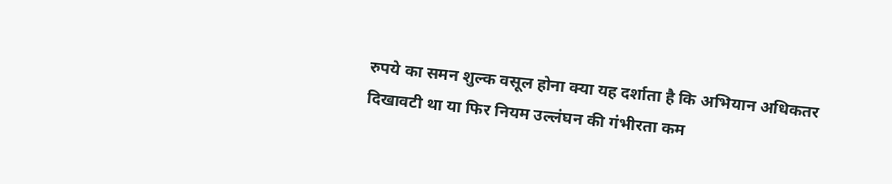रुपये का समन शुल्क वसूल होना क्या यह दर्शाता है कि अभियान अधिकतर दिखावटी था या फिर नियम उल्लंघन की गंभीरता कम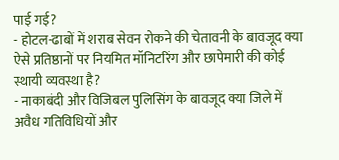पाई गई?
- होटल-ढाबों में शराब सेवन रोकने की चेतावनी के बावजूद क्या ऐसे प्रतिष्ठानों पर नियमित मॉनिटरिंग और छापेमारी की कोई स्थायी व्यवस्था है?
- नाकाबंदी और विजिबल पुलिसिंग के बावजूद क्या जिले में अवैध गतिविधियों और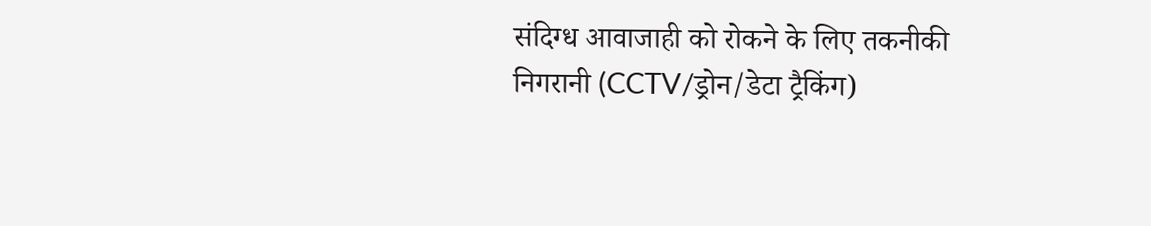संदिग्ध आवाजाही को रोकने के लिए तकनीकी निगरानी (CCTV/ड्रोन/डेटा ट्रैकिंग)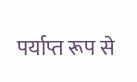पर्याप्त रूप से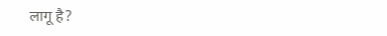लागू है?